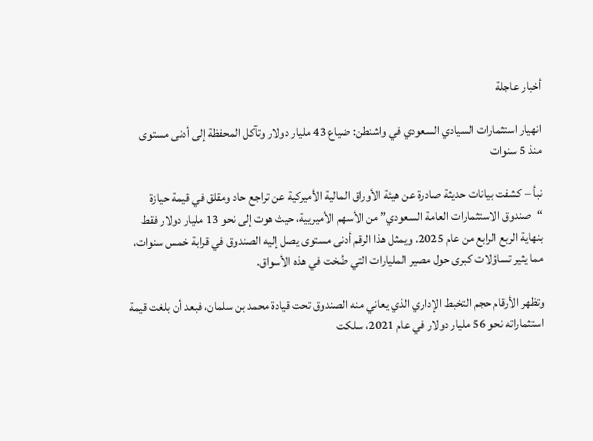أخبار عاجلة

انهيار استثمارات السيادي السعودي في واشنطن: ضياع 43 مليار دولار وتآكل المحفظة إلى أدنى مستوى منذ 5 سنوات

نبأ – كشفت بيانات حديثة صادرة عن هيئة الأوراق المالية الأميركية عن تراجع حاد ومقلق في قيمة حيازة “صندوق الاستثمارات العامة السعودي” من الأسهم الأميريية، حيث هوت إلى نحو 13 مليار دولار فقط بنهاية الربع الرابع من عام 2025. ويمثل هذا الرقم أدنى مستوى يصل إليه الصندوق في قرابة خمس سنوات، مما يثير تساؤلات كبرى حول مصير المليارات التي ضُخت في هذه الأسواق.

وتظهر الأرقام حجم التخبط الإداري الذي يعاني منه الصندوق تحت قيادة محمد بن سلمان، فبعد أن بلغت قيمة استثماراته نحو 56 مليار دولار في عام 2021، سلكت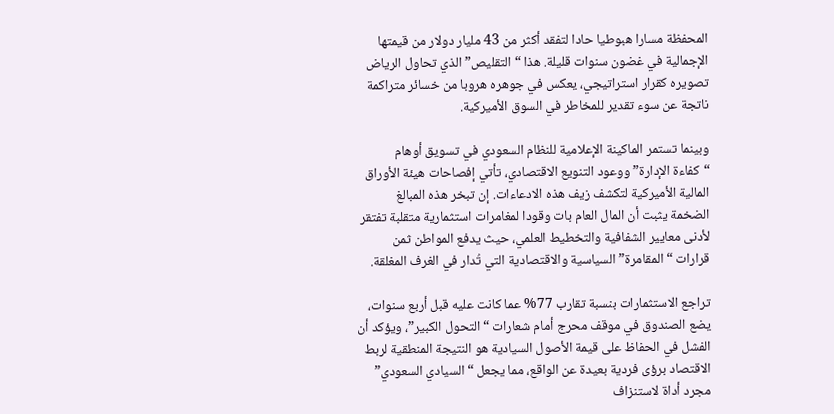المحفظة مسارا هبوطيا حادا لتفقد أكثر من 43 مليار دولار من قيمتها الإجمالية في غضون سنوات قليلة. هذا “التقليص” الذي تحاول الرياض تصويره كقرار استراتيجي، يعكس في جوهره هروبا من خسائر متراكمة ناتجة عن سوء تقدير للمخاطر في السوق الأميركية.

وبينما تستمر الماكينة الإعلامية للنظام السعودي في تسويق أوهام “كفاءة الإدارة” ووعود التنويع الاقتصادي، تأتي إفصاحات هيئة الأوراق المالية الأميركية لتكشف زيف هذه الادعاءات. إن تبخر هذه المبالغ الضخمة يثبت أن المال العام بات وقودا لمغامرات استثمارية متقلبة تفتقر لأدنى معايير الشفافية والتخطيط العلمي، حيث يدفع المواطن ثمن قرارات “المقامرة” السياسية والاقتصادية التي تُدار في الغرف المغلقة.

تراجع الاستثمارات بنسبة تقارب 77% عما كانت عليه قبل أربع سنوات، يضع الصندوق في موقف محرج أمام شعارات “التحول الكبير”، ويؤكد أن الفشل في الحفاظ على قيمة الأصول السيادية هو النتيجة المنطقية لربط الاقتصاد برؤى فردية بعيدة عن الواقع، مما يجعل “السيادي السعودي” مجرد أداة لاستنزاف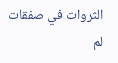الثروات في صفقات لم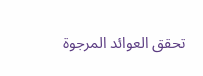تحقق العوائد المرجوة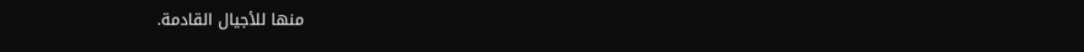منها للأجيال القادمة.